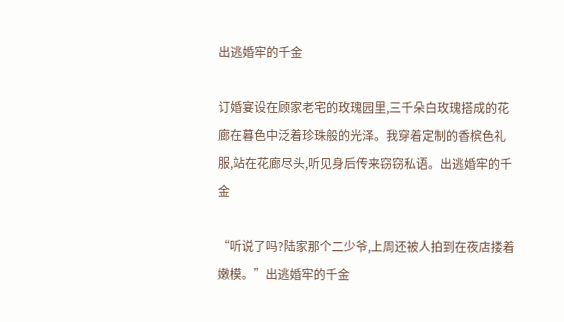出逃婚牢的千金

订婚宴设在顾家老宅的玫瑰园里,三千朵白玫瑰搭成的花廊在暮色中泛着珍珠般的光泽。我穿着定制的香槟色礼服,站在花廊尽头,听见身后传来窃窃私语。出逃婚牢的千金

“听说了吗?陆家那个二少爷,上周还被人拍到在夜店搂着嫩模。”出逃婚牢的千金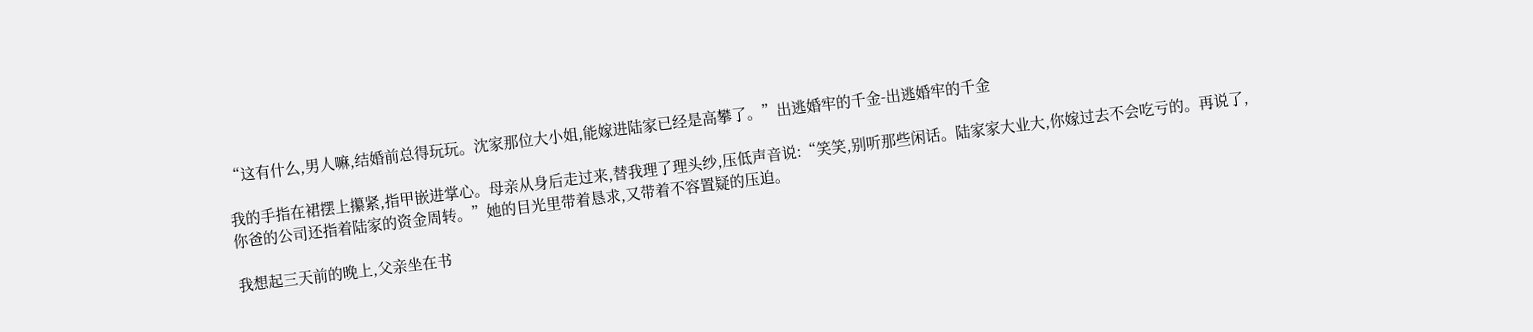“这有什么,男人嘛,结婚前总得玩玩。沈家那位大小姐,能嫁进陆家已经是高攀了。”出逃婚牢的千金-出逃婚牢的千金

我的手指在裙摆上攥紧,指甲嵌进掌心。母亲从身后走过来,替我理了理头纱,压低声音说:“笑笑,别听那些闲话。陆家家大业大,你嫁过去不会吃亏的。再说了,你爸的公司还指着陆家的资金周转。”她的目光里带着恳求,又带着不容置疑的压迫。

我想起三天前的晚上,父亲坐在书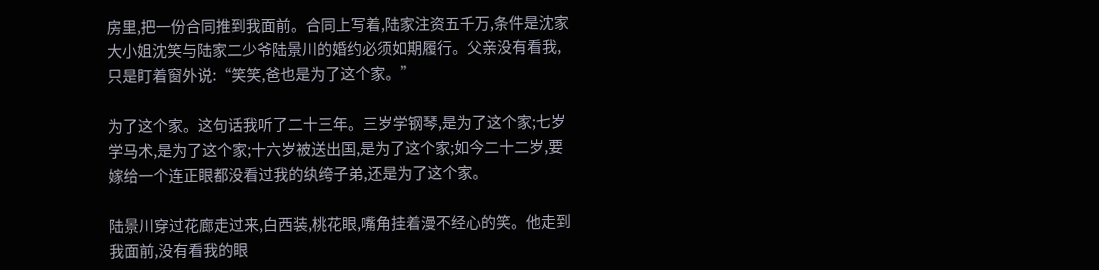房里,把一份合同推到我面前。合同上写着,陆家注资五千万,条件是沈家大小姐沈笑与陆家二少爷陆景川的婚约必须如期履行。父亲没有看我,只是盯着窗外说:“笑笑,爸也是为了这个家。”

为了这个家。这句话我听了二十三年。三岁学钢琴,是为了这个家;七岁学马术,是为了这个家;十六岁被送出国,是为了这个家;如今二十二岁,要嫁给一个连正眼都没看过我的纨绔子弟,还是为了这个家。

陆景川穿过花廊走过来,白西装,桃花眼,嘴角挂着漫不经心的笑。他走到我面前,没有看我的眼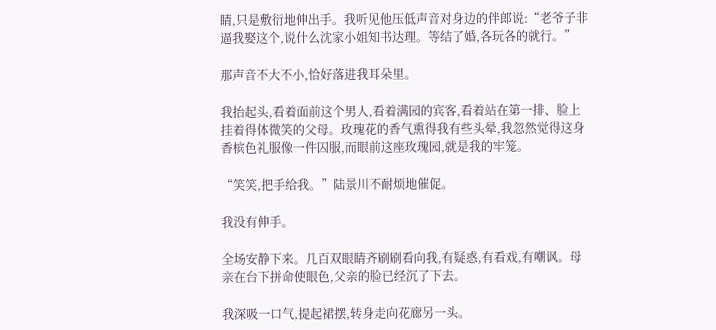睛,只是敷衍地伸出手。我听见他压低声音对身边的伴郎说:“老爷子非逼我娶这个,说什么沈家小姐知书达理。等结了婚,各玩各的就行。”

那声音不大不小,恰好落进我耳朵里。

我抬起头,看着面前这个男人,看着满园的宾客,看着站在第一排、脸上挂着得体微笑的父母。玫瑰花的香气熏得我有些头晕,我忽然觉得这身香槟色礼服像一件囚服,而眼前这座玫瑰园,就是我的牢笼。

“笑笑,把手给我。”陆景川不耐烦地催促。

我没有伸手。

全场安静下来。几百双眼睛齐刷刷看向我,有疑惑,有看戏,有嘲讽。母亲在台下拼命使眼色,父亲的脸已经沉了下去。

我深吸一口气,提起裙摆,转身走向花廊另一头。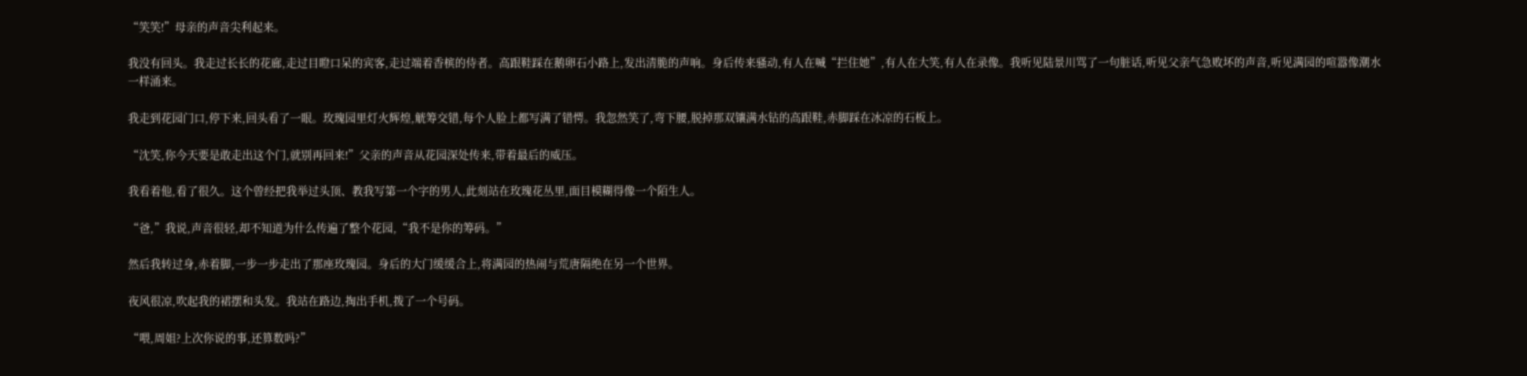“笑笑!”母亲的声音尖利起来。

我没有回头。我走过长长的花廊,走过目瞪口呆的宾客,走过端着香槟的侍者。高跟鞋踩在鹅卵石小路上,发出清脆的声响。身后传来骚动,有人在喊“拦住她”,有人在大笑,有人在录像。我听见陆景川骂了一句脏话,听见父亲气急败坏的声音,听见满园的喧嚣像潮水一样涌来。

我走到花园门口,停下来,回头看了一眼。玫瑰园里灯火辉煌,觥筹交错,每个人脸上都写满了错愕。我忽然笑了,弯下腰,脱掉那双镶满水钻的高跟鞋,赤脚踩在冰凉的石板上。

“沈笑,你今天要是敢走出这个门,就别再回来!”父亲的声音从花园深处传来,带着最后的威压。

我看着他,看了很久。这个曾经把我举过头顶、教我写第一个字的男人,此刻站在玫瑰花丛里,面目模糊得像一个陌生人。

“爸,”我说,声音很轻,却不知道为什么传遍了整个花园,“我不是你的筹码。”

然后我转过身,赤着脚,一步一步走出了那座玫瑰园。身后的大门缓缓合上,将满园的热闹与荒唐隔绝在另一个世界。

夜风很凉,吹起我的裙摆和头发。我站在路边,掏出手机,拨了一个号码。

“喂,周姐?上次你说的事,还算数吗?”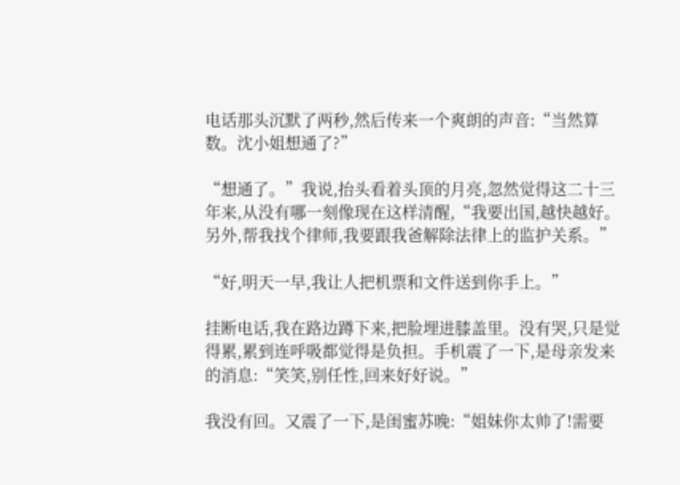电话那头沉默了两秒,然后传来一个爽朗的声音:“当然算数。沈小姐想通了?”

“想通了。”我说,抬头看着头顶的月亮,忽然觉得这二十三年来,从没有哪一刻像现在这样清醒,“我要出国,越快越好。另外,帮我找个律师,我要跟我爸解除法律上的监护关系。”

“好,明天一早,我让人把机票和文件送到你手上。”

挂断电话,我在路边蹲下来,把脸埋进膝盖里。没有哭,只是觉得累,累到连呼吸都觉得是负担。手机震了一下,是母亲发来的消息:“笑笑,别任性,回来好好说。”

我没有回。又震了一下,是闺蜜苏晚:“姐妹你太帅了!需要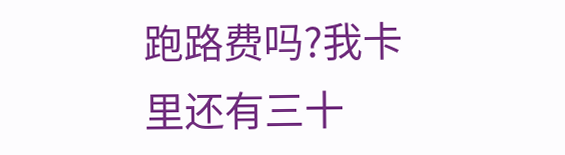跑路费吗?我卡里还有三十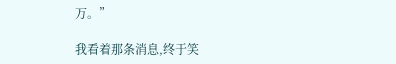万。”

我看着那条消息,终于笑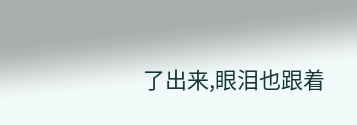了出来,眼泪也跟着